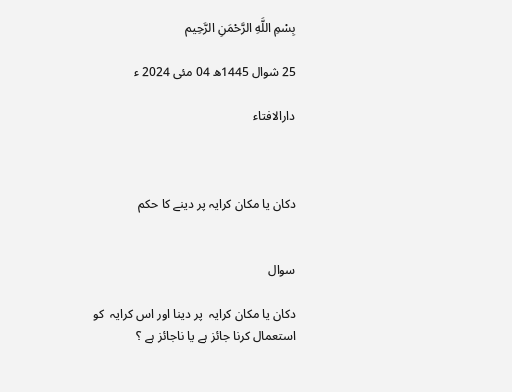بِسْمِ اللَّهِ الرَّحْمَنِ الرَّحِيم

25 شوال 1445ھ 04 مئی 2024 ء

دارالافتاء



دکان یا مکان کرایہ پر دینے کا حکم


سوال

دکان یا مکان کرایہ  پر دینا اور اس کرایہ  کو استعمال کرنا جائز ہے یا ناجائز ہے ؟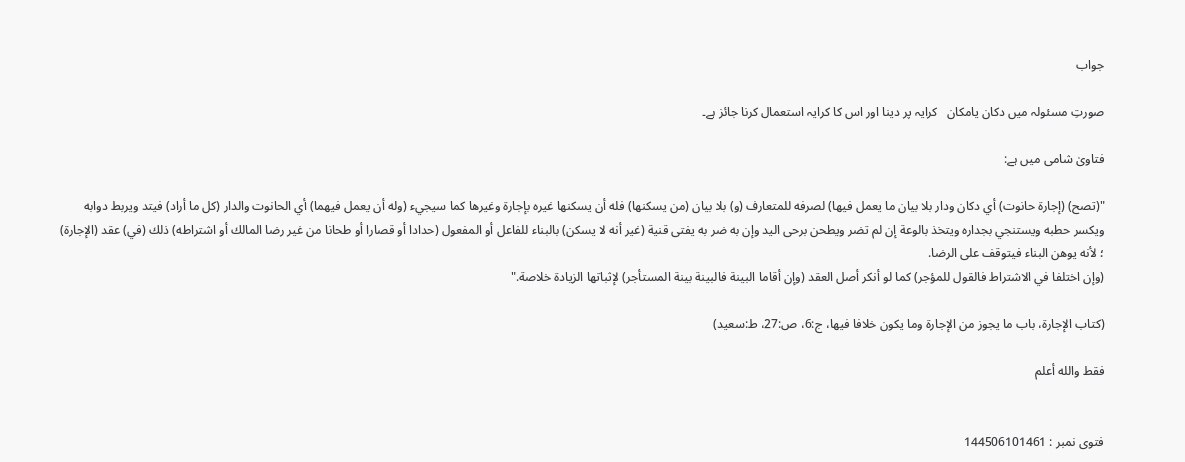جواب

صورتِ مسئولہ میں دکان یامكان   کرایہ پر دینا اور اس کا کرایہ استعمال کرنا جائز ہے۔

فتاویٰ شامی میں ہے:

"(تصح) (إجارة حانوت) أي دكان ودار بلا بيان ما يعمل فيها) لصرفه للمتعارف (و) بلا بيان (من يسكنها) فله أن يسكنها غيره بإجارة وغيرها كما سيجيء (وله أن يعمل فيهما) أي الحانوت والدار (كل ما أراد) فيتد ويربط دوابه ويكسر حطبه ويستنجي بجداره ويتخذ بالوعة إن لم تضر ويطحن برحى اليد وإن به ضر به يفتى قنية (غير أنه لا يسكن) بالبناء للفاعل أو المفعول (حدادا أو قصارا أو طحانا من غير رضا المالك أو اشتراطه) ذلك (في) عقد (الإجارة) ؛ لأنه يوهن البناء فيتوقف على الرضا.
(وإن اختلفا في الاشتراط فالقول للمؤجر) كما لو أنكر أصل العقد (وإن أقاما البينة فالبينة بينة المستأجر) لإثباتها الزيادة خلاصة."

(كتاب الإجارة، ‌‌باب ما يجوز من الإجارة وما يكون خلافا فيها، ج:6، ص:27، ط:سعيد)

فقط والله أعلم


فتوی نمبر : 144506101461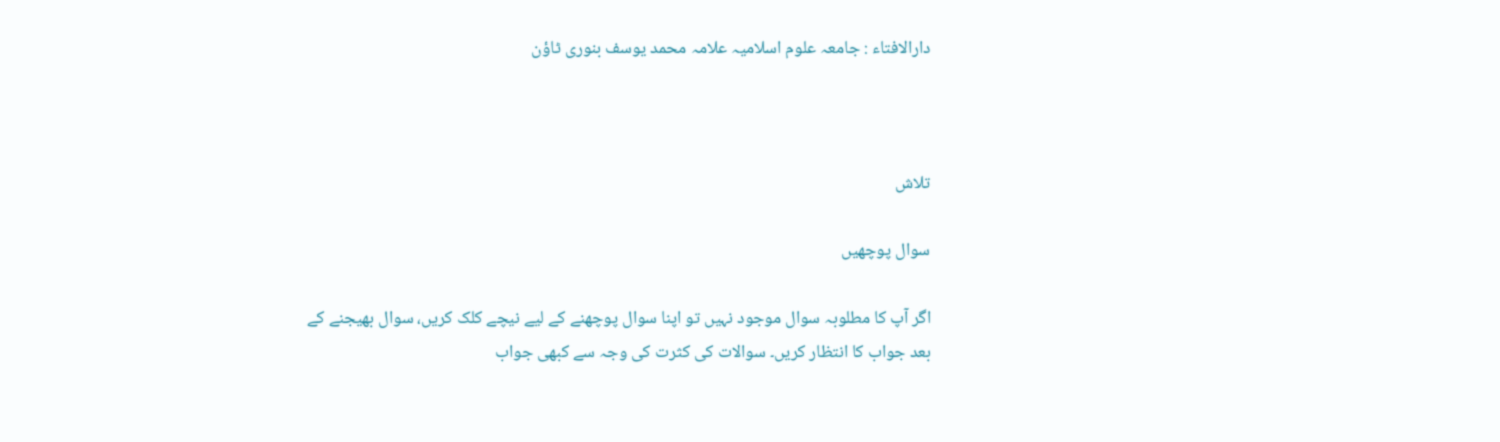دارالافتاء : جامعہ علوم اسلامیہ علامہ محمد یوسف بنوری ٹاؤن



تلاش

سوال پوچھیں

اگر آپ کا مطلوبہ سوال موجود نہیں تو اپنا سوال پوچھنے کے لیے نیچے کلک کریں، سوال بھیجنے کے بعد جواب کا انتظار کریں۔ سوالات کی کثرت کی وجہ سے کبھی جواب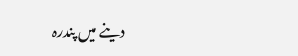دینے میں پندرہ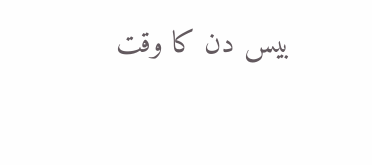بیس دن کا وقت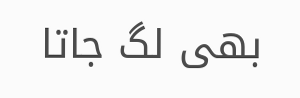بھی لگ جاتا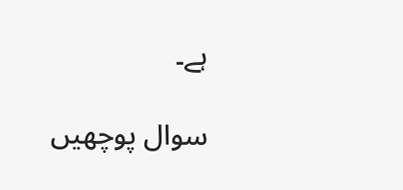ہے۔

سوال پوچھیں